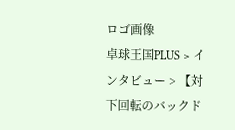ロゴ画像
卓球王国PLUS > インタビュー > 【対下回転のバックド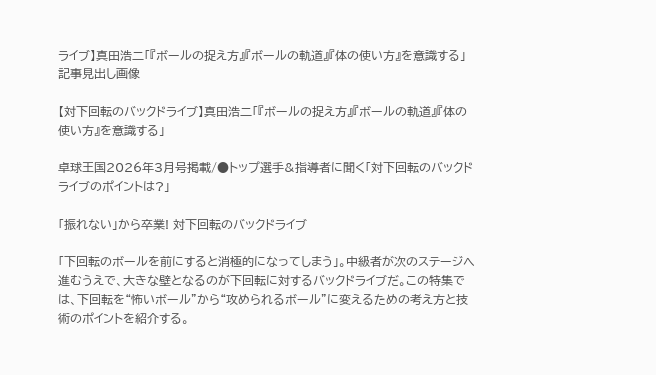ライブ】真田浩二「『ボールの捉え方』『ボールの軌道』『体の使い方』を意識する」
記事見出し画像

【対下回転のバックドライブ】真田浩二「『ボールの捉え方』『ボールの軌道』『体の使い方』を意識する」

卓球王国2026年3月号掲載/●トップ選手&指導者に聞く「対下回転のバックドライブのポイントは?」

「振れない」から卒業! 対下回転のバックドライブ

「下回転のボールを前にすると消極的になってしまう」。中級者が次のステージへ進むうえで、大きな壁となるのが下回転に対するバックドライブだ。この特集では、下回転を“怖いボール”から“攻められるボール”に変えるための考え方と技術のポイントを紹介する。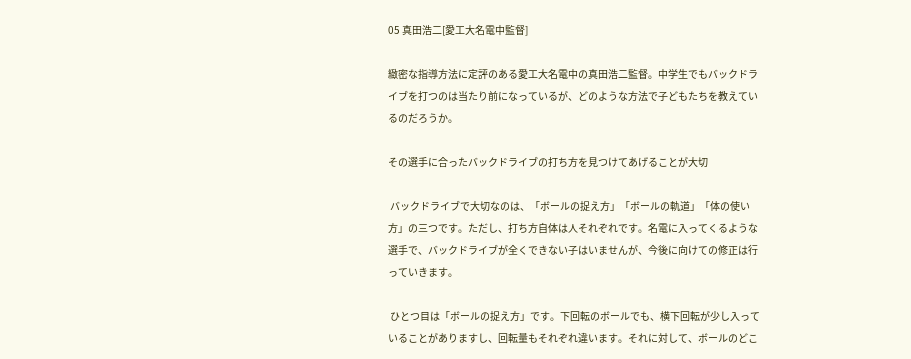05 真田浩二[愛工大名電中監督]

緻密な指導方法に定評のある愛工大名電中の真田浩二監督。中学生でもバックドライブを打つのは当たり前になっているが、どのような方法で子どもたちを教えているのだろうか。

その選手に合ったバックドライブの打ち方を見つけてあげることが大切

 バックドライブで大切なのは、「ボールの捉え方」「ボールの軌道」「体の使い方」の三つです。ただし、打ち方自体は人それぞれです。名電に入ってくるような選手で、バックドライブが全くできない子はいませんが、今後に向けての修正は行っていきます。

 ひとつ目は「ボールの捉え方」です。下回転のボールでも、横下回転が少し入っていることがありますし、回転量もそれぞれ違います。それに対して、ボールのどこ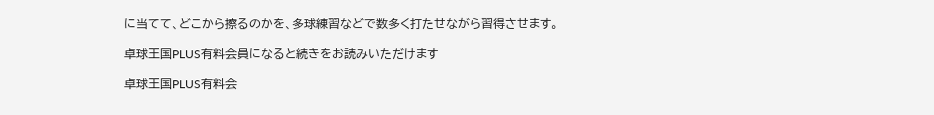に当てて、どこから擦るのかを、多球練習などで数多く打たせながら習得させます。

卓球王国PLUS有料会員になると続きをお読みいただけます

卓球王国PLUS有料会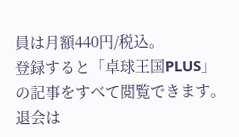員は月額440円/税込。
登録すると「卓球王国PLUS」の記事をすべて閲覧できます。
退会は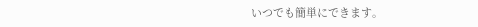いつでも簡単にできます。